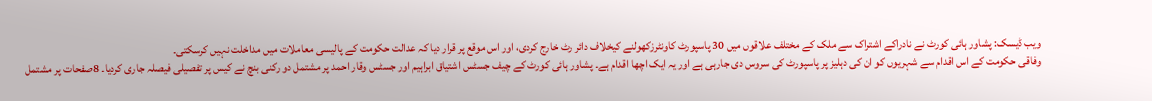ویب ڈیسک: پشاور ہائی کورٹ نے نادراکے اشتراک سے ملک کے مختلف علاقوں میں 30 پاسپورٹ کاونٹرزکھولنے کیخلاف دائر رٹ خارج کردی، اور اس موقع پر قرار دیا کہ عدالت حکومت کے پالیسی معاملات میں مداخلت نہیں کرسکتی۔
وفاقی حکومت کے اس اقدام سے شہریوں کو ان کی دہلیز پر پاسپورٹ کی سروس دی جارہی ہے اور یہ ایک اچھا اقدام ہے۔ پشاور ہائی کورٹ کے چیف جسٹس اشتیاق ابراہیم اور جسٹس وقار احمد پر مشتمل دو رکنی بنچ نے کیس پر تفصیلی فیصلہ جاری کردیا۔ 8صفحات پر مشتمل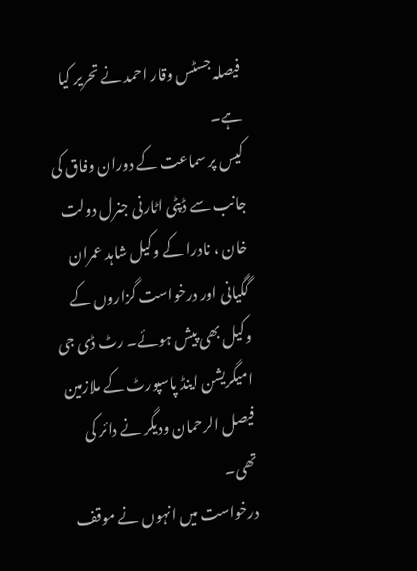فیصلہ جسٹس وقار احمد نے تحریر کیا ہے۔
کیس پر سماعت کے دوران وفاق کی جانب سے ڈپٹی اٹارنی جنرل دولت خان ، نادرا کے وکیل شاہد عمران گگیانی اور درخواست گزاروں کے وکیل بھی پیش ہوئے۔ رٹ ڈی جی امیگریشن اینڈ پاسپورٹ کے ملازمین فیصل الرحمان ودیگر نے دائر کی تھی۔
درخواست میں انہوں نے موقف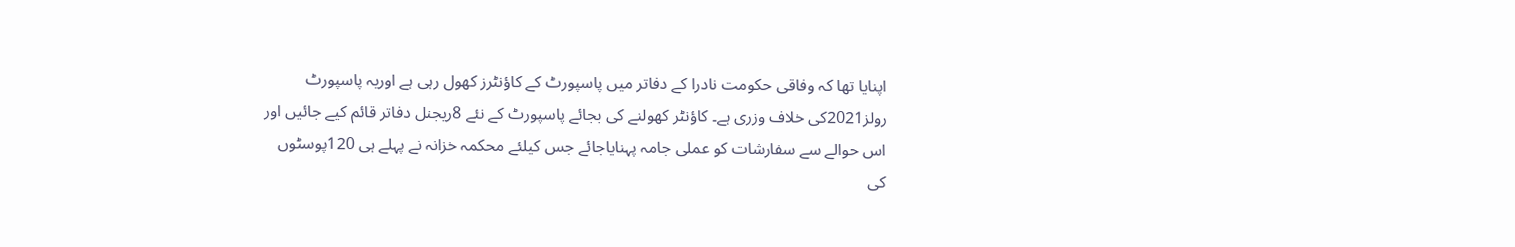اپنایا تھا کہ وفاقی حکومت نادرا کے دفاتر میں پاسپورٹ کے کاؤنٹرز کھول رہی ہے اوریہ پاسپورٹ رولز2021کی خلاف وزری ہے۔ کاؤنٹر کھولنے کی بجائے پاسپورٹ کے نئے 8ریجنل دفاتر قائم کیے جائیں اور اس حوالے سے سفارشات کو عملی جامہ پہنایاجائے جس کیلئے محکمہ خزانہ نے پہلے ہی 120پوسٹوں کی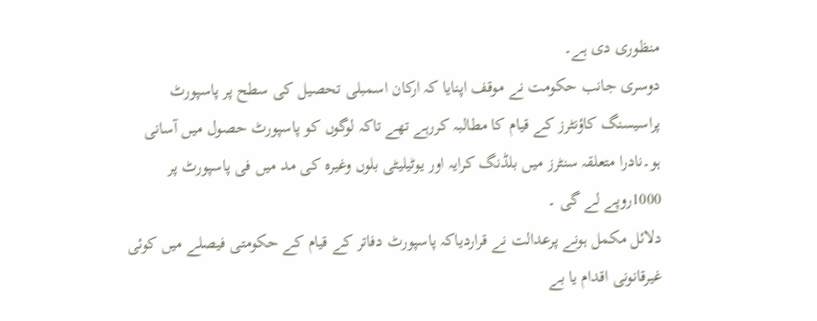منظوری دی ہے۔
دوسری جانب حکومت نے موقف اپنایا کہ ارکان اسمبلی تحصیل کی سطح پر پاسپورٹ پراسیسنگ کاؤنٹرز کے قیام کا مطالبہ کررہے تھے تاکہ لوگوں کو پاسپورٹ حصول میں آسانی ہو۔نادرا متعلقہ سنٹرز میں بلڈنگ کرایہ اور یوٹیلیٹی بلوں وغیرہ کی مد میں فی پاسپورٹ پر 1000روپے لے گی ۔
دلائل مکمل ہونے پرعدالت نے قراردیاکہ پاسپورٹ دفاتر کے قیام کے حکومتی فیصلے میں کوئی غیرقانونی اقدام یا بے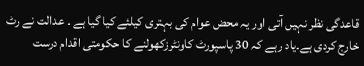قاعدگی نظر نہیں آتی اور یہ محض عوام کی بہتری کیلئے کیا گیا ہے ۔ عدالت نے رٹ خارج کردی ہے۔یاد رہے کہ 30 پاسپورٹ کاونٹرزکھولنے کا حکومتی اقدام درست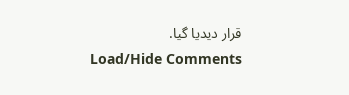قرار دیدیا گیا.
Load/Hide Comments